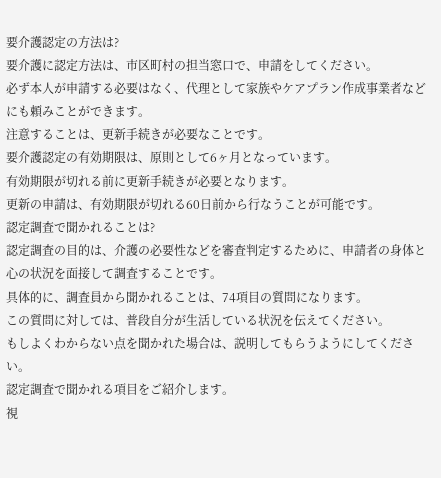要介護認定の方法は?
要介護に認定方法は、市区町村の担当窓口で、申請をしてください。
必ず本人が申請する必要はなく、代理として家族やケアプラン作成事業者などにも頼みことができます。
注意することは、更新手続きが必要なことです。
要介護認定の有効期限は、原則として6ヶ月となっています。
有効期限が切れる前に更新手続きが必要となります。
更新の申請は、有効期限が切れる60日前から行なうことが可能です。
認定調査で聞かれることは?
認定調査の目的は、介護の必要性などを審査判定するために、申請者の身体と心の状況を面接して調査することです。
具体的に、調査員から聞かれることは、74項目の質問になります。
この質問に対しては、普段自分が生活している状況を伝えてください。
もしよくわからない点を聞かれた場合は、説明してもらうようにしてください。
認定調査で聞かれる項目をご紹介します。
視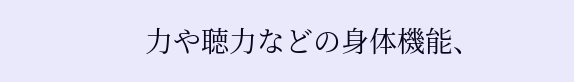力や聴力などの身体機能、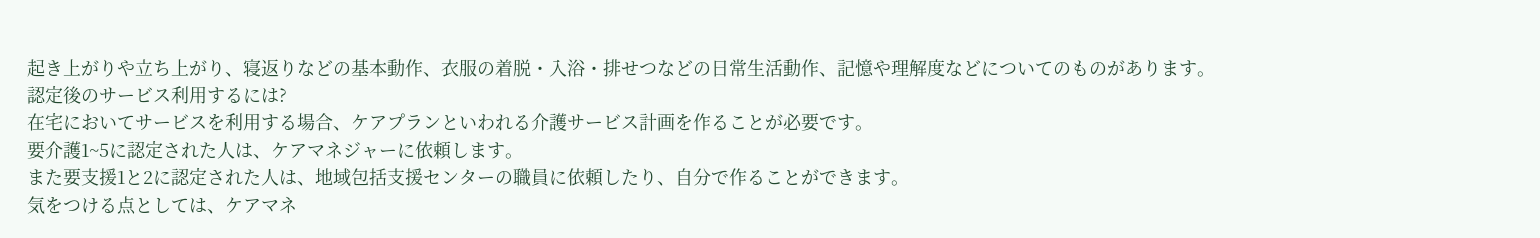起き上がりや立ち上がり、寝返りなどの基本動作、衣服の着脱・入浴・排せつなどの日常生活動作、記憶や理解度などについてのものがあります。
認定後のサービス利用するには?
在宅においてサービスを利用する場合、ケアプランといわれる介護サービス計画を作ることが必要です。
要介護1~5に認定された人は、ケアマネジャーに依頼します。
また要支援1と2に認定された人は、地域包括支援センターの職員に依頼したり、自分で作ることができます。
気をつける点としては、ケアマネ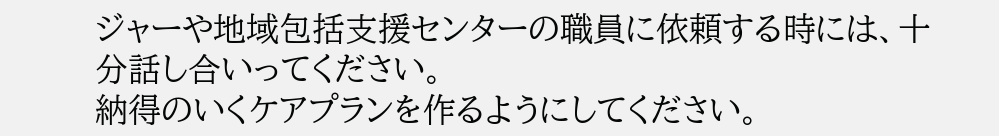ジャーや地域包括支援センターの職員に依頼する時には、十分話し合いってください。
納得のいくケアプランを作るようにしてください。